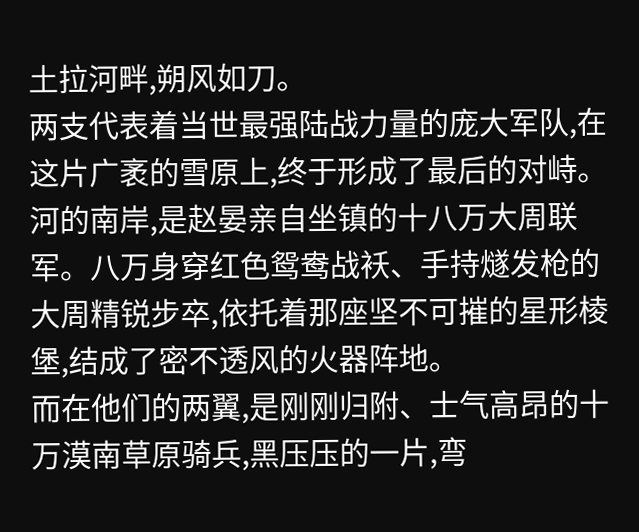土拉河畔,朔风如刀。
两支代表着当世最强陆战力量的庞大军队,在这片广袤的雪原上,终于形成了最后的对峙。
河的南岸,是赵晏亲自坐镇的十八万大周联军。八万身穿红色鸳鸯战袄、手持燧发枪的大周精锐步卒,依托着那座坚不可摧的星形棱堡,结成了密不透风的火器阵地。
而在他们的两翼,是刚刚归附、士气高昂的十万漠南草原骑兵,黑压压的一片,弯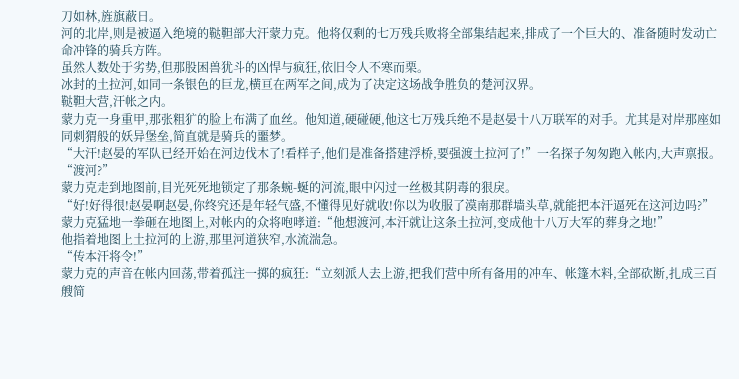刀如林,旌旗蔽日。
河的北岸,则是被逼入绝境的鞑靼部大汗蒙力克。他将仅剩的七万残兵败将全部集结起来,排成了一个巨大的、准备随时发动亡命冲锋的骑兵方阵。
虽然人数处于劣势,但那股困兽犹斗的凶悍与疯狂,依旧令人不寒而栗。
冰封的土拉河,如同一条银色的巨龙,横亘在两军之间,成为了决定这场战争胜负的楚河汉界。
鞑靼大营,汗帐之内。
蒙力克一身重甲,那张粗犷的脸上布满了血丝。他知道,硬碰硬,他这七万残兵绝不是赵晏十八万联军的对手。尤其是对岸那座如同刺猬般的妖异堡垒,简直就是骑兵的噩梦。
“大汗!赵晏的军队已经开始在河边伐木了!看样子,他们是准备搭建浮桥,要强渡土拉河了!”一名探子匆匆跑入帐内,大声禀报。
“渡河?”
蒙力克走到地图前,目光死死地锁定了那条蜿-蜒的河流,眼中闪过一丝极其阴毒的狠戾。
“好!好得很!赵晏啊赵晏,你终究还是年轻气盛,不懂得见好就收!你以为收服了漠南那群墙头草,就能把本汗逼死在这河边吗?”
蒙力克猛地一拳砸在地图上,对帐内的众将咆哮道:“他想渡河,本汗就让这条土拉河,变成他十八万大军的葬身之地!”
他指着地图上土拉河的上游,那里河道狭窄,水流湍急。
“传本汗将令!”
蒙力克的声音在帐内回荡,带着孤注一掷的疯狂:“立刻派人去上游,把我们营中所有备用的冲车、帐篷木料,全部砍断,扎成三百艘简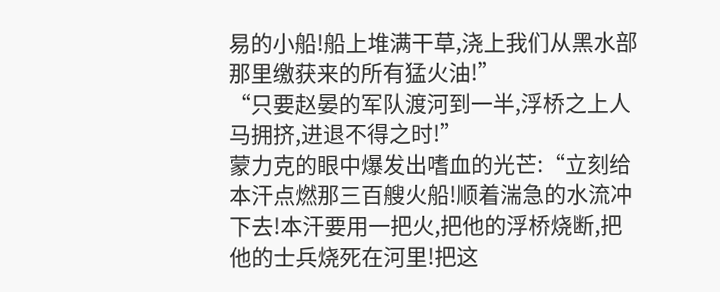易的小船!船上堆满干草,浇上我们从黑水部那里缴获来的所有猛火油!”
“只要赵晏的军队渡河到一半,浮桥之上人马拥挤,进退不得之时!”
蒙力克的眼中爆发出嗜血的光芒:“立刻给本汗点燃那三百艘火船!顺着湍急的水流冲下去!本汗要用一把火,把他的浮桥烧断,把他的士兵烧死在河里!把这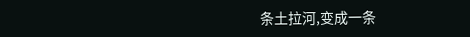条土拉河,变成一条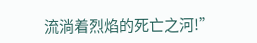流淌着烈焰的死亡之河!”